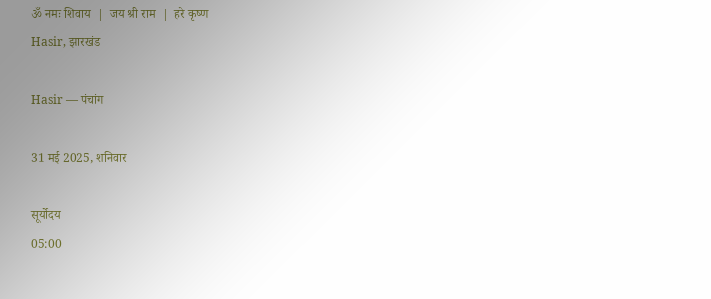ॐ नमः शिवाय  |  जय श्री राम  |  हरे कृष्ण
Hasir, झारखंड

Hasir — पंचांग

31 मई 2025, शनिवार

सूर्योदय
05:00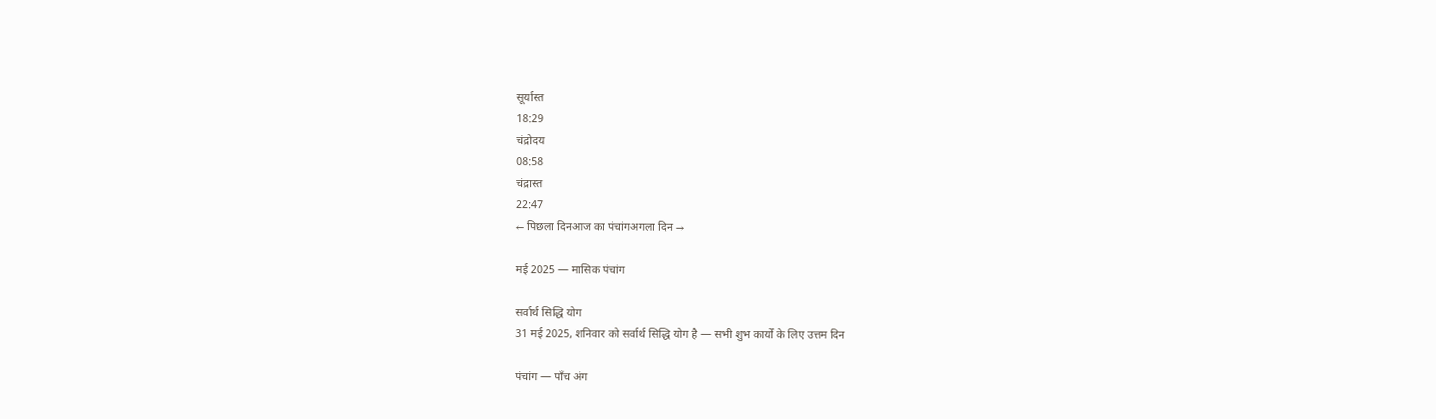सूर्यास्त
18:29
चंद्रोदय
08:58
चंद्रास्त
22:47
← पिछला दिनआज का पंचांगअगला दिन →

मई 2025 — मासिक पंचांग

सर्वार्थ सिद्धि योग
31 मई 2025, शनिवार को सर्वार्थ सिद्धि योग है — सभी शुभ कार्यों के लिए उत्तम दिन

पंचांग — पाँच अंग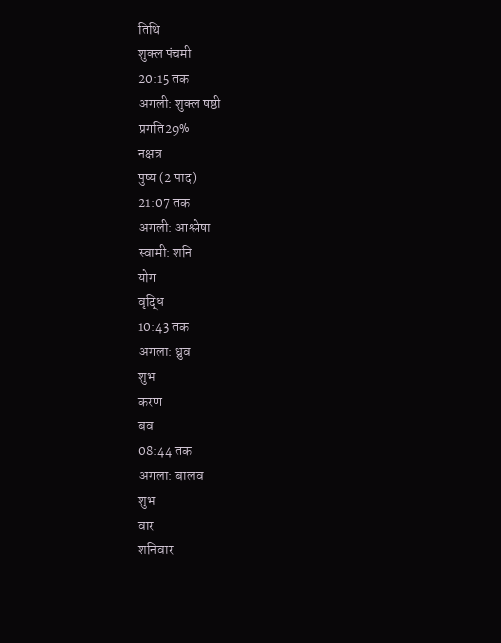तिथि
शुक्ल पंचमी
20:15 तक
अगली: शुक्ल षष्ठी
प्रगति29%
नक्षत्र
पुष्य (2 पाद)
21:07 तक
अगली: आश्लेषा
स्वामी: शनि
योग
वृद्धि
10:43 तक
अगला: ध्रुव
शुभ
करण
बव
08:44 तक
अगला: बालव
शुभ
वार
शनिवार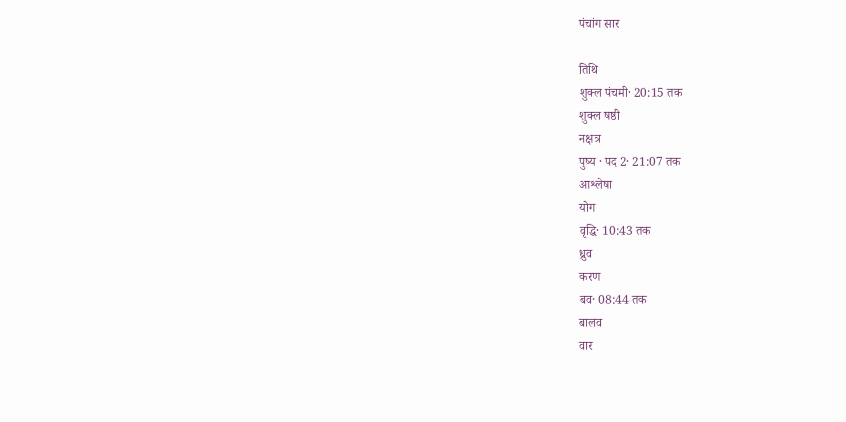पंचांग सार

तिथि
शुक्ल पंचमी· 20:15 तक
शुक्ल षष्ठी
नक्षत्र
पुष्य · पद 2· 21:07 तक
आश्लेषा
योग
वृद्धि· 10:43 तक
ध्रुव
करण
बव· 08:44 तक
बालव
वार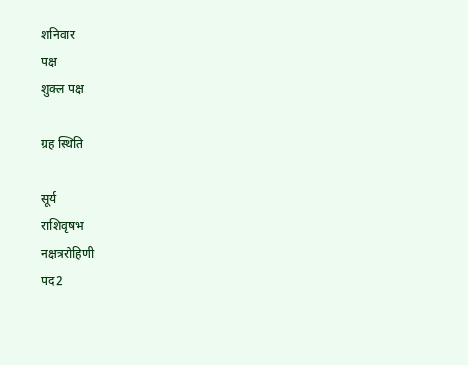शनिवार
पक्ष
शुक्ल पक्ष

ग्रह स्थिति

सूर्य
राशिवृषभ
नक्षत्ररोहिणी
पद2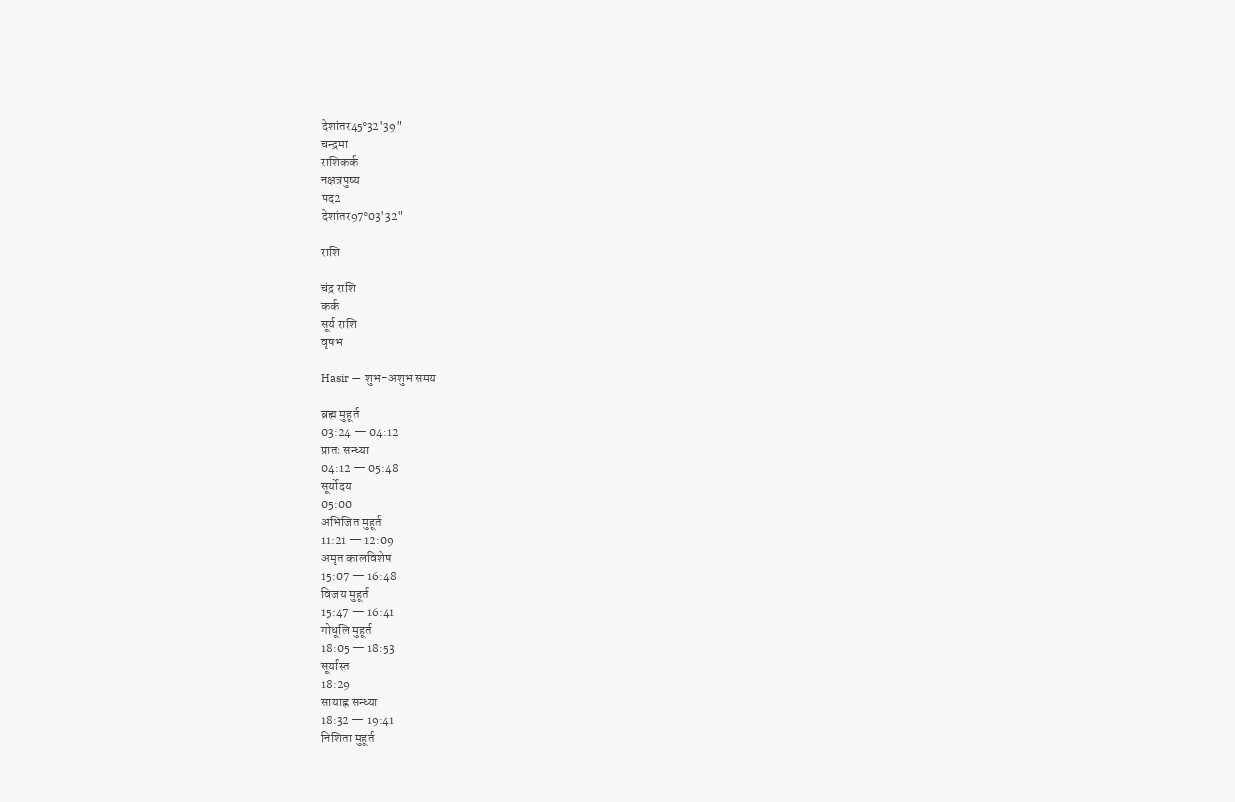देशांतर45°32'39"
चन्द्रमा
राशिकर्क
नक्षत्रपुष्य
पद2
देशांतर97°03'32"

राशि

चंद्र राशि
कर्क
सूर्य राशि
वृषभ

Hasir — शुभ-अशुभ समय

ब्रह्म मुहूर्त
03:24 — 04:12
प्रातः सन्ध्या
04:12 — 05:48
सूर्योदय
05:00
अभिजित मुहूर्त
11:21 — 12:09
अमृत कालविशेष
15:07 — 16:48
विजय मुहूर्त
15:47 — 16:41
गोधूलि मुहूर्त
18:05 — 18:53
सूर्यास्त
18:29
सायाह्न सन्ध्या
18:32 — 19:41
निशिता मुहूर्त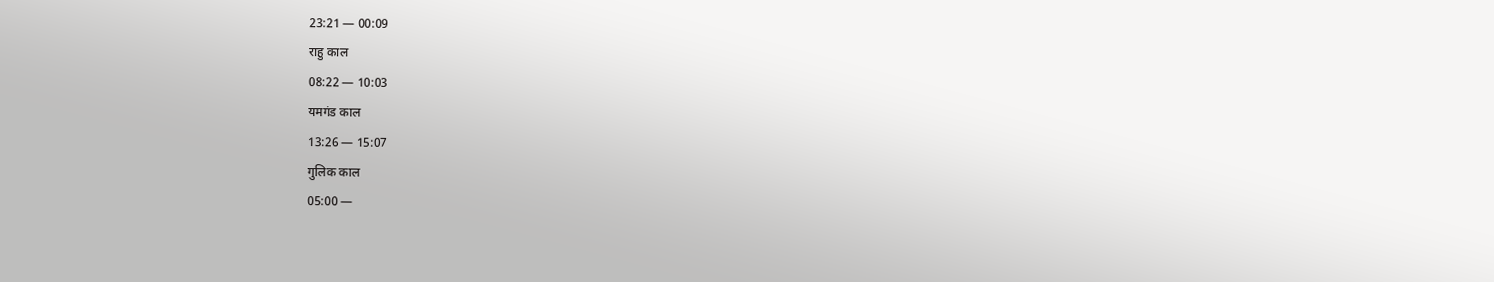23:21 — 00:09
राहु काल
08:22 — 10:03
यमगंड काल
13:26 — 15:07
गुलिक काल
05:00 —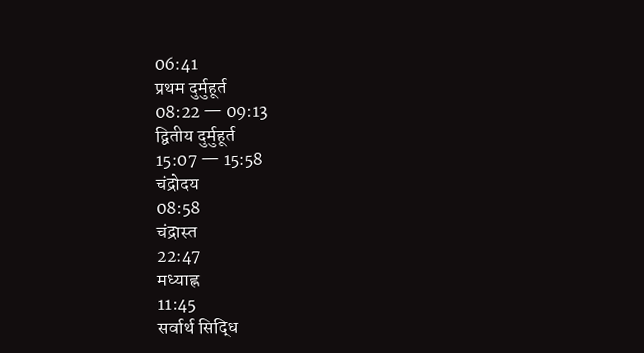06:41
प्रथम दुर्मुहूर्त
08:22 — 09:13
द्वितीय दुर्मुहूर्त
15:07 — 15:58
चंद्रोदय
08:58
चंद्रास्त
22:47
मध्याह्न
11:45
सर्वार्थ सिद्धि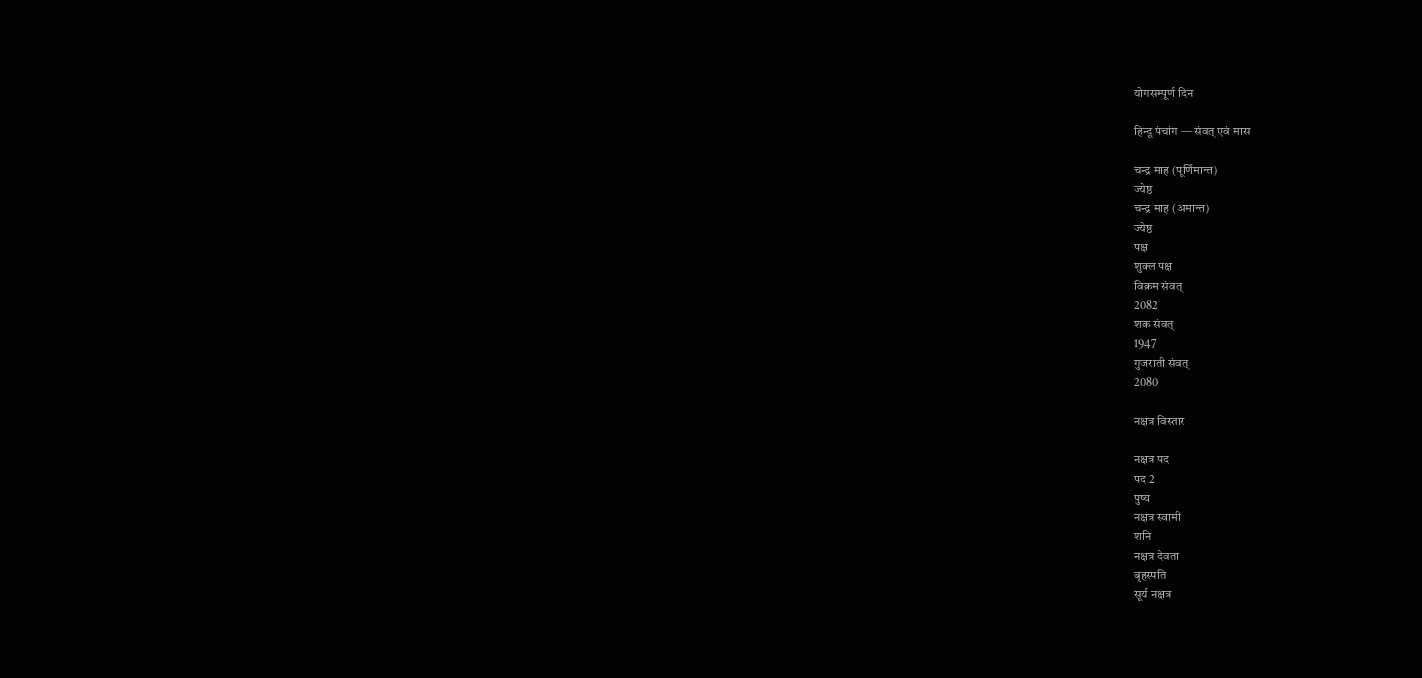योगसम्पूर्ण दिन

हिन्दू पंचांग — संवत् एवं मास

चन्द्र माह (पूर्णिमान्त)
ज्येष्ठ
चन्द्र माह (अमान्त)
ज्येष्ठ
पक्ष
शुक्ल पक्ष
विक्रम संवत्
2082
शक संवत्
1947
गुजराती संवत्
2080

नक्षत्र विस्तार

नक्षत्र पद
पद 2
पुष्य
नक्षत्र स्वामी
शनि
नक्षत्र देवता
बृहस्पति
सूर्य नक्षत्र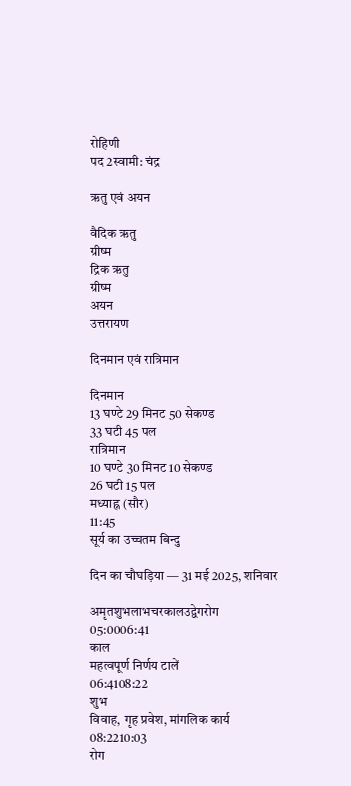रोहिणी
पद 2स्वामी: चंद्र

ऋतु एवं अयन

वैदिक ऋतु
ग्रीष्म
द्रिक ऋतु
ग्रीष्म
अयन
उत्तरायण

दिनमान एवं रात्रिमान

दिनमान
13 घण्टे 29 मिनट 50 सेकण्ड
33 घटी 45 पल
रात्रिमान
10 घण्टे 30 मिनट 10 सेकण्ड
26 घटी 15 पल
मध्याह्न (सौर)
11:45
सूर्य का उच्चतम बिन्दु

दिन का चौघड़िया — 31 मई 2025, शनिवार

अमृतशुभलाभचरकालउद्वेगरोग
05:0006:41
काल
महत्वपूर्ण निर्णय टालें
06:4108:22
शुभ
विवाह, गृह प्रवेश, मांगलिक कार्य
08:2210:03
रोग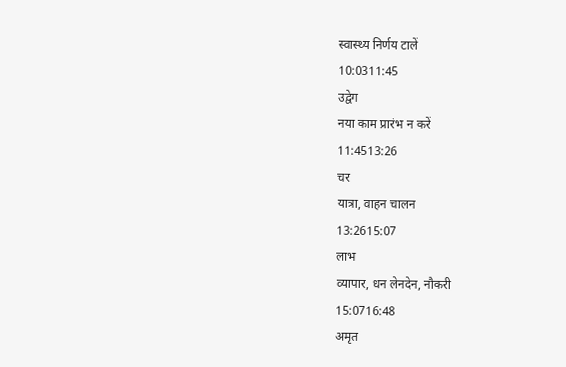स्वास्थ्य निर्णय टालें
10:0311:45
उद्वेग
नया काम प्रारंभ न करें
11:4513:26
चर
यात्रा, वाहन चालन
13:2615:07
लाभ
व्यापार, धन लेनदेन, नौकरी
15:0716:48
अमृत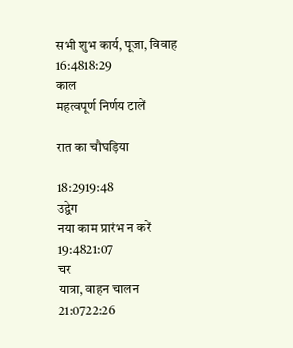सभी शुभ कार्य, पूजा, विवाह
16:4818:29
काल
महत्वपूर्ण निर्णय टालें

रात का चौघड़िया

18:2919:48
उद्वेग
नया काम प्रारंभ न करें
19:4821:07
चर
यात्रा, वाहन चालन
21:0722:26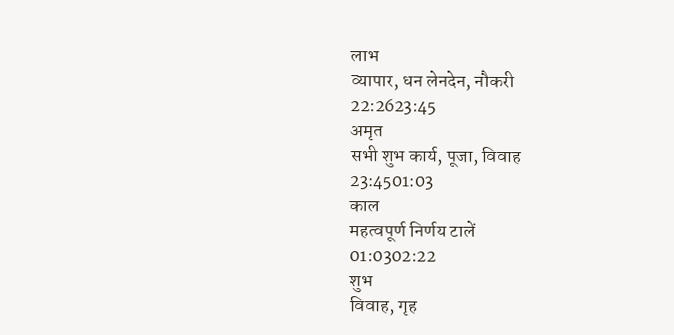लाभ
व्यापार, धन लेनदेन, नौकरी
22:2623:45
अमृत
सभी शुभ कार्य, पूजा, विवाह
23:4501:03
काल
महत्वपूर्ण निर्णय टालें
01:0302:22
शुभ
विवाह, गृह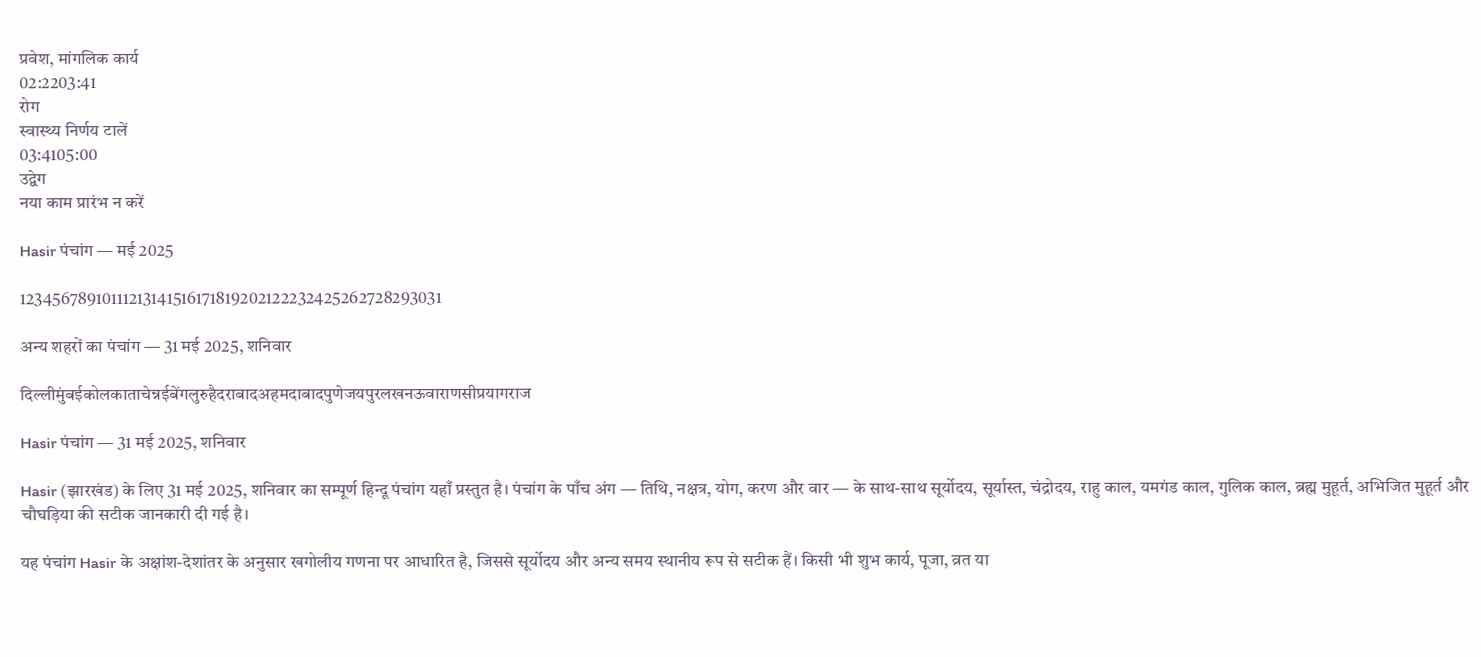प्रवेश, मांगलिक कार्य
02:2203:41
रोग
स्वास्थ्य निर्णय टालें
03:4105:00
उद्वेग
नया काम प्रारंभ न करें

Hasir पंचांग — मई 2025

12345678910111213141516171819202122232425262728293031

अन्य शहरों का पंचांग — 31 मई 2025, शनिवार

दिल्लीमुंबईकोलकाताचेन्नईबेंगलुरुहैदराबादअहमदाबादपुणेजयपुरलखनऊवाराणसीप्रयागराज

Hasir पंचांग — 31 मई 2025, शनिवार

Hasir (झारखंड) के लिए 31 मई 2025, शनिवार का सम्पूर्ण हिन्दू पंचांग यहाँ प्रस्तुत है। पंचांग के पाँच अंग — तिथि, नक्षत्र, योग, करण और वार — के साथ-साथ सूर्योदय, सूर्यास्त, चंद्रोदय, राहु काल, यमगंड काल, गुलिक काल, ब्रह्म मुहूर्त, अभिजित मुहूर्त और चौघड़िया की सटीक जानकारी दी गई है।

यह पंचांग Hasir के अक्षांश-देशांतर के अनुसार खगोलीय गणना पर आधारित है, जिससे सूर्योदय और अन्य समय स्थानीय रूप से सटीक हैं। किसी भी शुभ कार्य, पूजा, व्रत या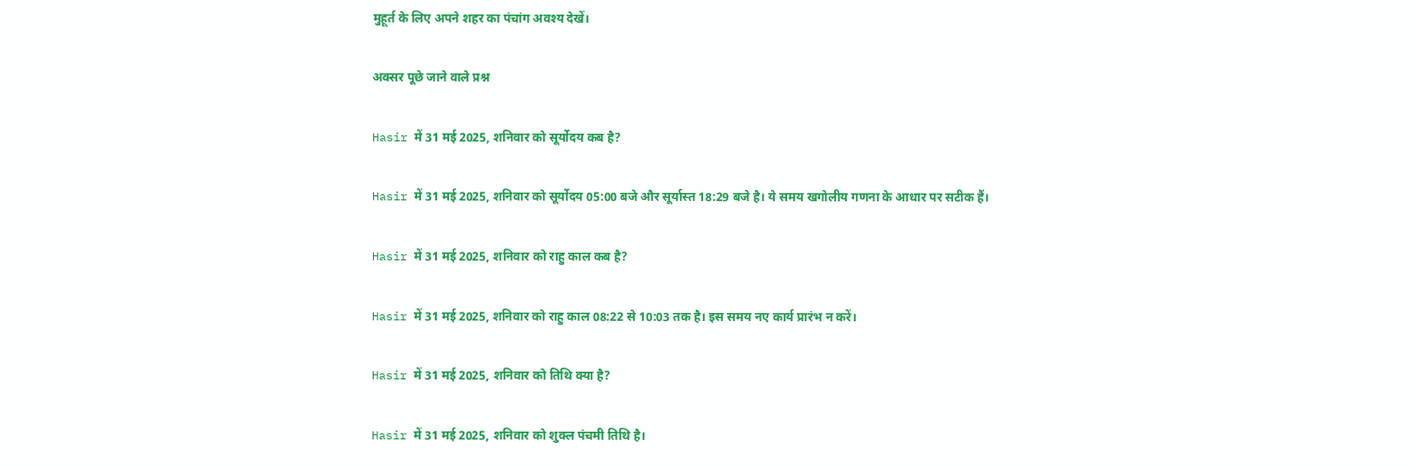मुहूर्त के लिए अपने शहर का पंचांग अवश्य देखें।

अक्सर पूछे जाने वाले प्रश्न

Hasir में 31 मई 2025, शनिवार को सूर्योदय कब है?

Hasir में 31 मई 2025, शनिवार को सूर्योदय 05:00 बजे और सूर्यास्त 18:29 बजे है। ये समय खगोलीय गणना के आधार पर सटीक हैं।

Hasir में 31 मई 2025, शनिवार को राहु काल कब है?

Hasir में 31 मई 2025, शनिवार को राहु काल 08:22 से 10:03 तक है। इस समय नए कार्य प्रारंभ न करें।

Hasir में 31 मई 2025, शनिवार को तिथि क्या है?

Hasir में 31 मई 2025, शनिवार को शुक्ल पंचमी तिथि है।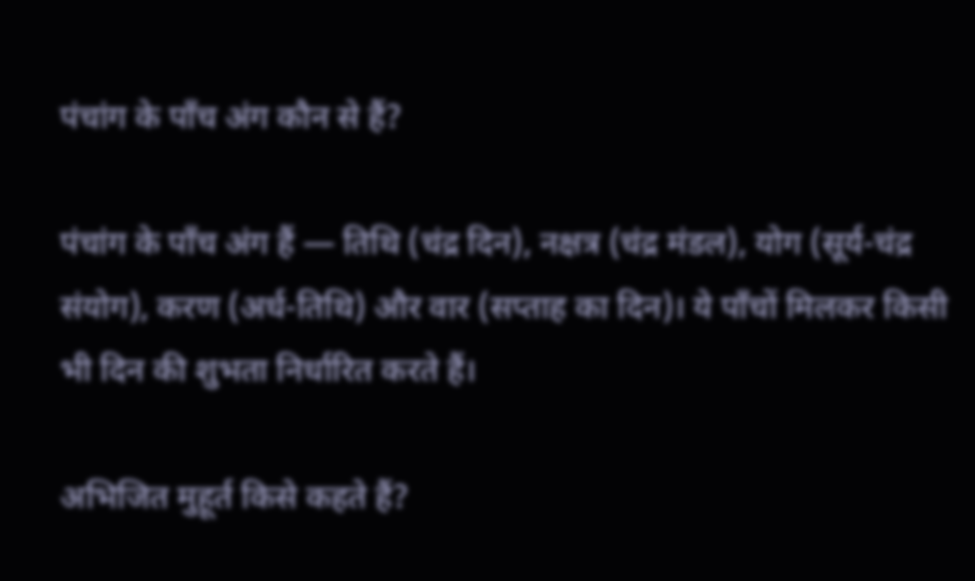पंचांग के पाँच अंग कौन से हैं?

पंचांग के पाँच अंग हैं — तिथि (चंद्र दिन), नक्षत्र (चंद्र मंडल), योग (सूर्य-चंद्र संयोग), करण (अर्ध-तिथि) और वार (सप्ताह का दिन)। ये पाँचों मिलकर किसी भी दिन की शुभता निर्धारित करते हैं।

अभिजित मुहूर्त किसे कहते हैं?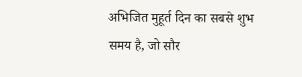अभिजित मुहूर्त दिन का सबसे शुभ समय है, जो सौर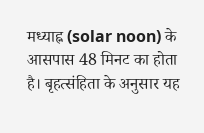मध्याह्न (solar noon) के आसपास 48 मिनट का होता है। बृहत्संहिता के अनुसार यह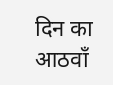दिन का आठवाँ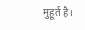मुहूर्त है।